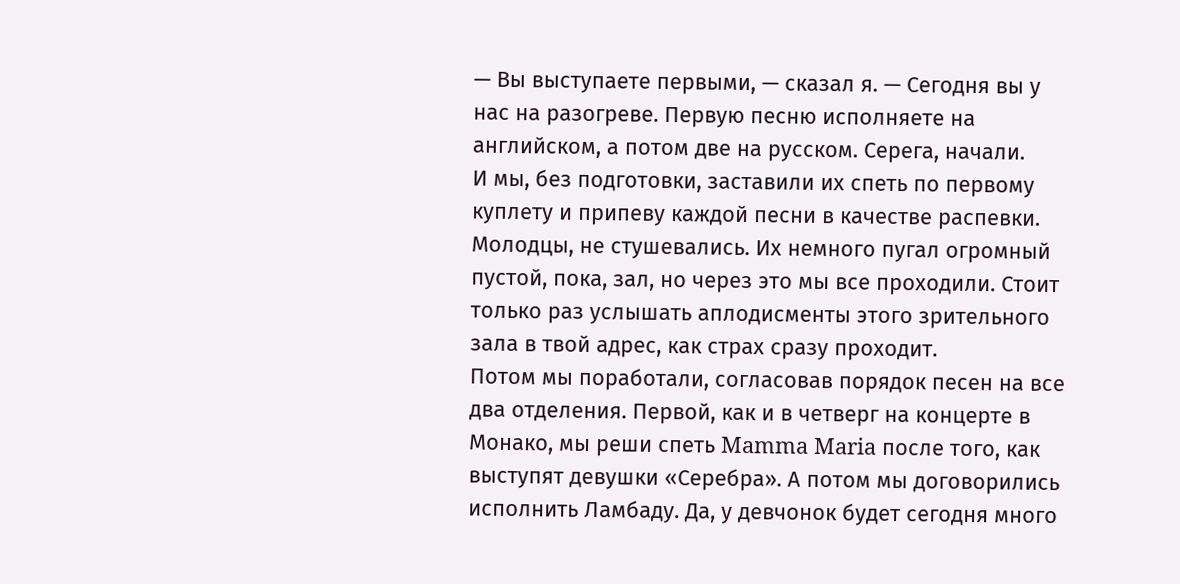— Вы выступаете первыми, — сказал я. — Сегодня вы у нас на разогреве. Первую песню исполняете на английском, а потом две на русском. Серега, начали.
И мы, без подготовки, заставили их спеть по первому куплету и припеву каждой песни в качестве распевки. Молодцы, не стушевались. Их немного пугал огромный пустой, пока, зал, но через это мы все проходили. Стоит только раз услышать аплодисменты этого зрительного зала в твой адрес, как страх сразу проходит.
Потом мы поработали, согласовав порядок песен на все два отделения. Первой, как и в четверг на концерте в Монако, мы реши спеть Mamma Maria после того, как выступят девушки «Серебра». А потом мы договорились исполнить Ламбаду. Да, у девчонок будет сегодня много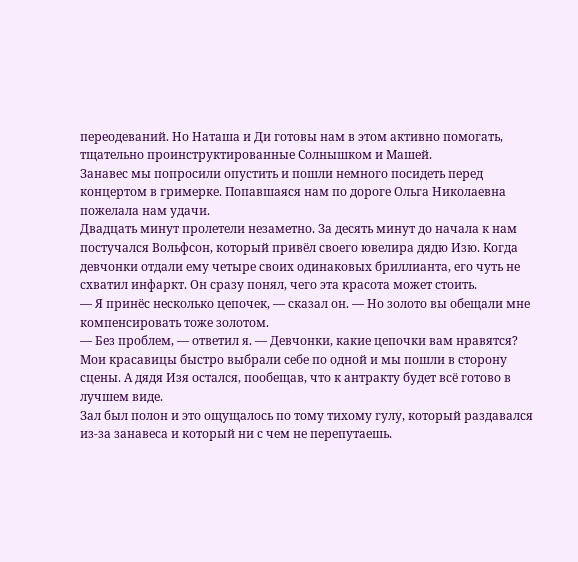переодеваний. Но Наташа и Ди готовы нам в этом активно помогать, тщательно проинструктированные Солнышком и Машей.
Занавес мы попросили опустить и пошли немного посидеть перед концертом в гримерке. Попавшаяся нам по дороге Ольга Николаевна пожелала нам удачи.
Двадцать минут пролетели незаметно. За десять минут до начала к нам постучался Вольфсон, который привёл своего ювелира дядю Изю. Когда девчонки отдали ему четыре своих одинаковых бриллианта, его чуть не схватил инфаркт. Он сразу понял, чего эта красота может стоить.
— Я принёс несколько цепочек, — сказал он. — Но золото вы обещали мне компенсировать тоже золотом.
— Без проблем, — ответил я. — Девчонки, какие цепочки вам нравятся?
Мои красавицы быстро выбрали себе по одной и мы пошли в сторону сцены. А дядя Изя остался, пообещав, что к антракту будет всё готово в лучшем виде.
Зал был полон и это ощущалось по тому тихому гулу, который раздавался из-за занавеса и который ни с чем не перепутаешь.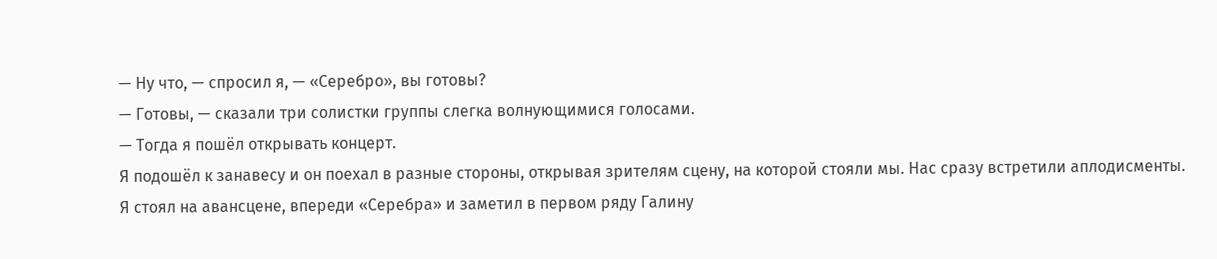— Ну что, — спросил я, — «Серебро», вы готовы?
— Готовы, — сказали три солистки группы слегка волнующимися голосами.
— Тогда я пошёл открывать концерт.
Я подошёл к занавесу и он поехал в разные стороны, открывая зрителям сцену, на которой стояли мы. Нас сразу встретили аплодисменты. Я стоял на авансцене, впереди «Серебра» и заметил в первом ряду Галину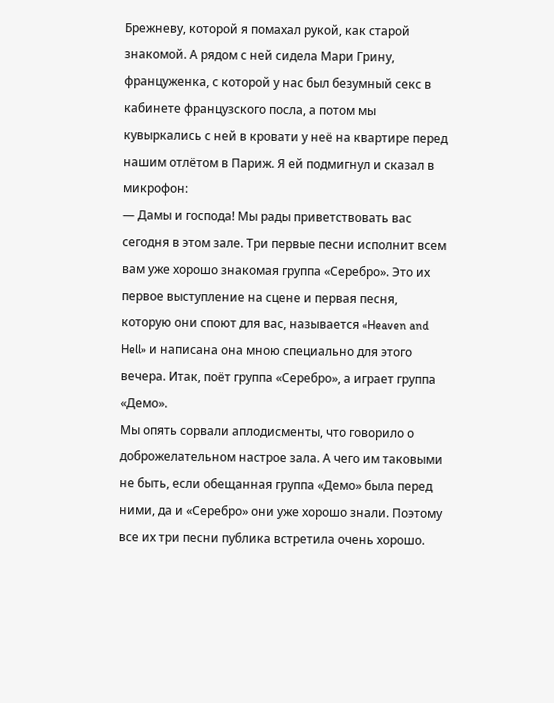Брежневу, которой я помахал рукой, как старой знакомой. А рядом с ней сидела Мари Грину, француженка, с которой у нас был безумный секс в кабинете французского посла, а потом мы кувыркались с ней в кровати у неё на квартире перед нашим отлётом в Париж. Я ей подмигнул и сказал в микрофон:
— Дамы и господа! Мы рады приветствовать вас сегодня в этом зале. Три первые песни исполнит всем вам уже хорошо знакомая группа «Серебро». Это их первое выступление на сцене и первая песня, которую они споют для вас, называется «Heaven and Hell» и написана она мною специально для этого вечера. Итак, поёт группа «Серебро», а играет группа «Демо».
Мы опять сорвали аплодисменты, что говорило о доброжелательном настрое зала. А чего им таковыми не быть, если обещанная группа «Демо» была перед ними, да и «Серебро» они уже хорошо знали. Поэтому все их три песни публика встретила очень хорошо.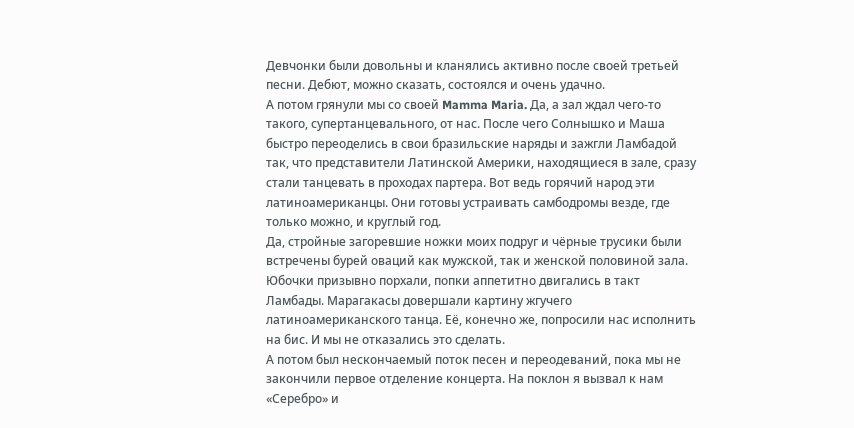Девчонки были довольны и кланялись активно после своей третьей песни. Дебют, можно сказать, состоялся и очень удачно.
А потом грянули мы со своей Mamma Maria. Да, а зал ждал чего-то такого, супертанцевального, от нас. После чего Солнышко и Маша быстро переоделись в свои бразильские наряды и зажгли Ламбадой так, что представители Латинской Америки, находящиеся в зале, сразу стали танцевать в проходах партера. Вот ведь горячий народ эти латиноамериканцы. Они готовы устраивать самбодромы везде, где только можно, и круглый год.
Да, стройные загоревшие ножки моих подруг и чёрные трусики были встречены бурей оваций как мужской, так и женской половиной зала. Юбочки призывно порхали, попки аппетитно двигались в такт Ламбады. Марагакасы довершали картину жгучего латиноамериканского танца. Её, конечно же, попросили нас исполнить на бис. И мы не отказались это сделать.
А потом был нескончаемый поток песен и переодеваний, пока мы не закончили первое отделение концерта. На поклон я вызвал к нам «Серебро» и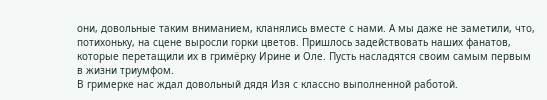они, довольные таким вниманием, кланялись вместе с нами. А мы даже не заметили, что, потихоньку, на сцене выросли горки цветов. Пришлось задействовать наших фанатов, которые перетащили их в гримёрку Ирине и Оле. Пусть насладятся своим самым первым в жизни триумфом.
В гримерке нас ждал довольный дядя Изя с классно выполненной работой.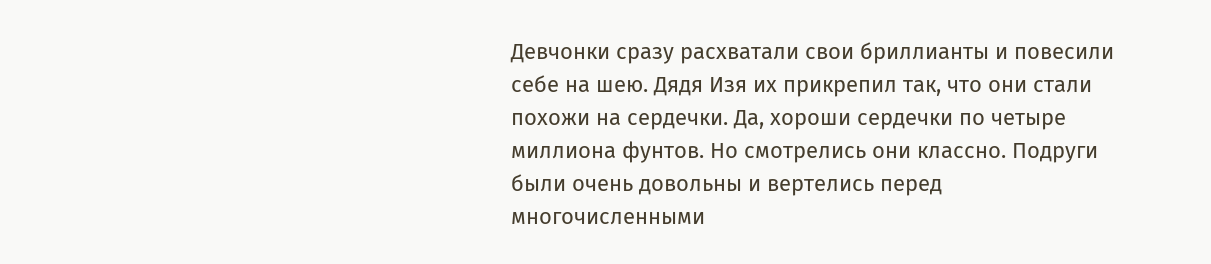Девчонки сразу расхватали свои бриллианты и повесили себе на шею. Дядя Изя их прикрепил так, что они стали похожи на сердечки. Да, хороши сердечки по четыре миллиона фунтов. Но смотрелись они классно. Подруги были очень довольны и вертелись перед многочисленными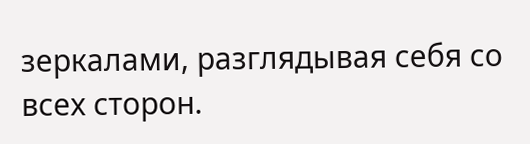зеркалами, разглядывая себя со всех сторон.